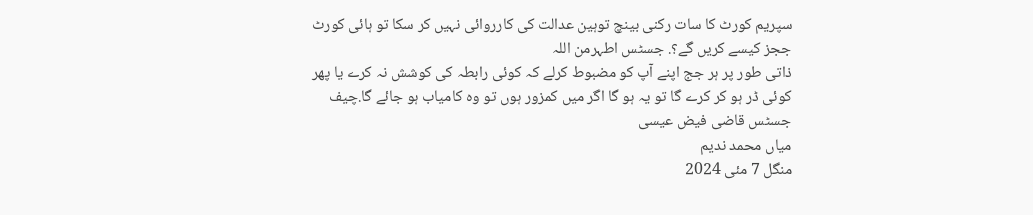سپریم کورٹ کا سات رکنی بینچ توہین عدالت کی کارروائی نہیں کر سکا تو ہائی کورٹ ججز کیسے کریں گے؟. جسٹس اطہرمن اللہ
ذاتی طور پر ہر جج اپنے آپ کو مضبوط کرلے کہ کوئی رابطہ کی کوشش نہ کرے یا پھر کوئی ڈر ہو کر کرے گا تو یہ ہو گا اگر میں کمزور ہوں تو وہ کامیاب ہو جائے گا.چیف جسٹس قاضی فیض عیسی
میاں محمد ندیم
منگل 7 مئی 2024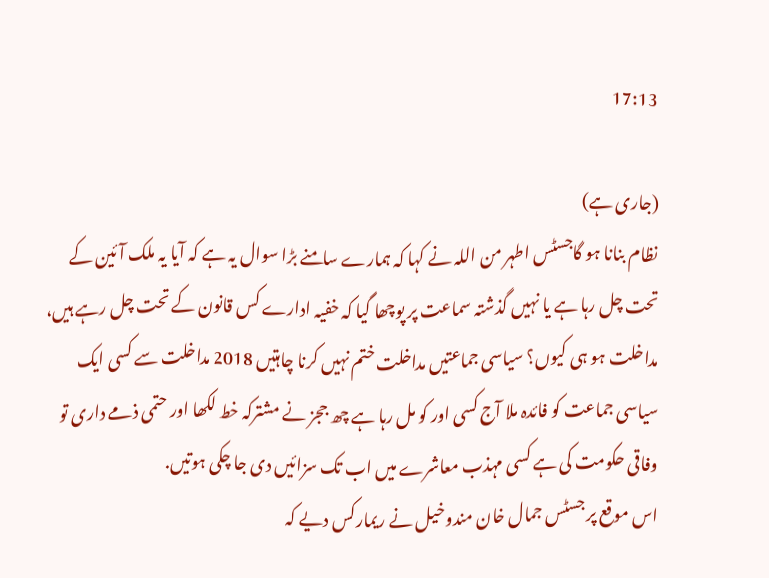17:13

(جاری ہے)
نظام بنانا ہو گاجسٹس اطہر من اللہ نے کہا کہ ہمارے سامنے بڑا سوال یہ ہے کہ آیا یہ ملک آئین کے تحت چل رہا ہے یا نہیں گذشتہ سماعت پر پوچھا گیا کہ خفیہ ادارے کس قانون کے تحت چل رہے ہیں، مداخلت ہو ہی کیوں؟ سیاسی جماعتیں مداخلت ختم نہیں کرنا چاہتیں 2018 مداخلت سے کسی ایک سیاسی جماعت کو فائدہ ملا آج کسی اور کو مل رہا ہے چھ ججز نے مشترکہ خط لکھا اور حتمی ذمے داری تو وفاقی حکومت کی ہے کسی مہذب معاشرے میں اب تک سزائیں دی جا چکی ہوتیں.
اس موقع پر جسٹس جمال خان مندوخیل نے ریمارکس دیے کہ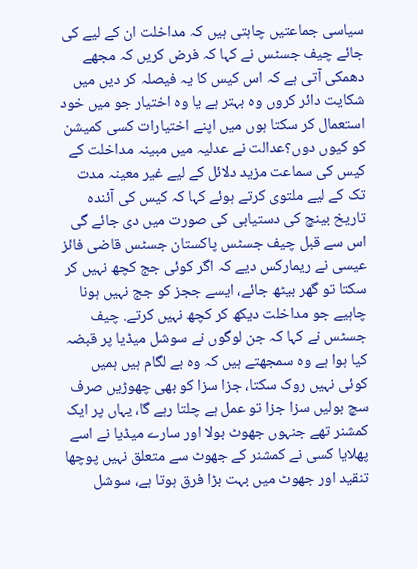سیاسی جماعتیں چاہتی ہیں کہ مداخلت ان کے لیے کی جائے چیف جسٹس نے کہا کہ فرض کریں کہ مجھے دھمکی آتی ہے کہ اس کیس کا یہ فیصلہ کر دیں میں شکایت دائر کروں وہ بہتر ہے یا وہ اختیار جو میں خود استعمال کر سکتا ہوں میں اپنے اختیارات کسی کمیشن کو کیوں دوں؟عدالت نے عدلیہ میں مبینہ مداخلت کے کیس کی سماعت مزید دلائل کے لیے غیر معینہ مدت تک کے لیے ملتوی کرتے ہوئے کہا کہ کیس کی آئندہ تاریخ بینچ کی دستیابی کی صورت میں دی جائے گی اس سے قبل چیف جسٹس پاکستان جسٹس قاضی فائز عیسی نے ریمارکس دیے کہ اگر کوئی جج کچھ نہیں کر سکتا تو گھر بیٹھ جائے، ایسے ججز کو جج نہیں ہونا چاہیے جو مداخلت دیکھ کر کچھ نہیں کرتے. چیف جسٹس نے کہا کہ جن لوگوں نے سوشل میڈیا پر قبضہ کیا ہوا ہے وہ سمجھتے ہیں کہ وہ بے لگام ہیں ہمیں کوئی نہیں روک سکتا، جزا سزا کو بھی چھوڑیں صرف سچ بولیں سزا جزا تو عمل ہے چلتا رہے گا، یہاں پر ایک کمشنر تھے جنہوں جھوٹ بولا اور سارے میڈیا نے اسے پھلایا کسی نے کمشنر کے جھوٹ سے متعلق نہیں پوچھا تنقید اور جھوٹ میں بہت بڑا فرق ہوتا ہے، سوشل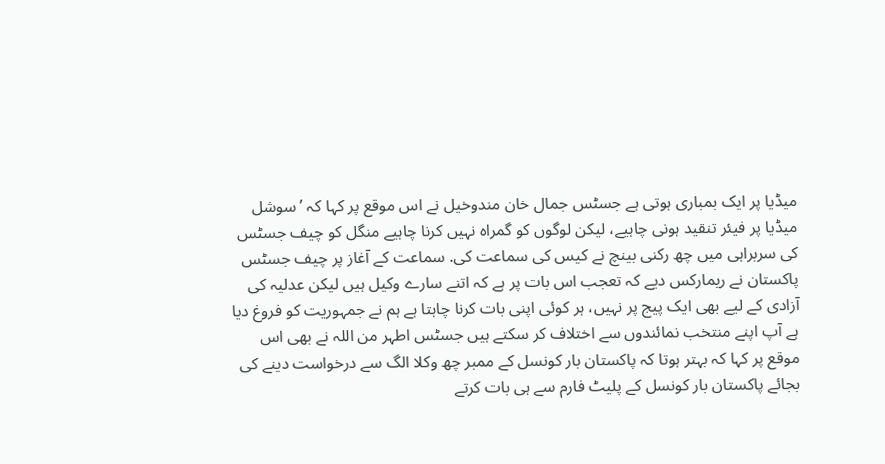میڈیا پر ایک بمباری ہوتی ہے جسٹس جمال خان مندوخیل نے اس موقع پر کہا کہ ’سوشل میڈیا پر فیئر تنقید ہونی چاہیے، لیکن لوگوں کو گمراہ نہیں کرنا چاہیے منگل کو چیف جسٹس کی سربراہی میں چھ رکنی بینچ نے کیس کی سماعت کی. سماعت کے آغاز پر چیف جسٹس پاکستان نے ریمارکس دیے کہ تعجب اس بات پر ہے کہ اتنے سارے وکیل ہیں لیکن عدلیہ کی آزادی کے لیے بھی ایک پیج پر نہیں، ہر کوئی اپنی بات کرنا چاہتا ہے ہم نے جمہوریت کو فروغ دیا ہے آپ اپنے منتخب نمائندوں سے اختلاف کر سکتے ہیں جسٹس اطہر من اللہ نے بھی اس موقع پر کہا کہ بہتر ہوتا کہ پاکستان بار کونسل کے ممبر چھ وکلا الگ سے درخواست دینے کی بجائے پاکستان بار کونسل کے پلیٹ فارم سے ہی بات کرتے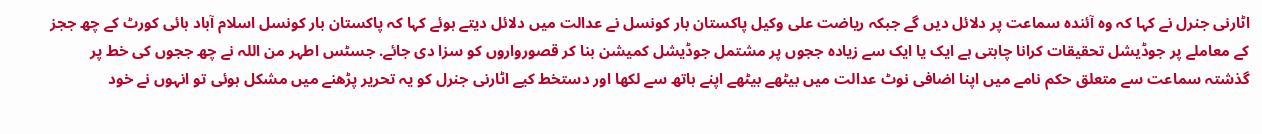اٹارنی جنرل نے کہا کہ وہ آئندہ سماعت پر دلائل دیں گے جبکہ ریاضت علی وکیل پاکستان بار کونسل نے عدالت میں دلائل دیتے ہوئے کہا کہ پاکستان بار کونسل اسلام آباد ہائی کورٹ کے چھ ججز کے معاملے پر جوڈیشل تحقیقات کرانا چاہتی ہے ایک یا ایک سے زیادہ ججوں پر مشتمل جوڈیشل کمیشن بنا کر قصورواروں کو سزا دی جائے. جسٹس اطہر من اللہ نے چھ ججوں کی خط پر گذشتہ سماعت سے متعلق حکم نامے میں اپنا اضافی نوٹ عدالت میں بیٹھے بیٹھے اپنے ہاتھ سے لکھا اور دستخط کیے اٹارنی جنرل کو یہ تحریر پڑھنے میں مشکل ہوئی تو انہوں نے خود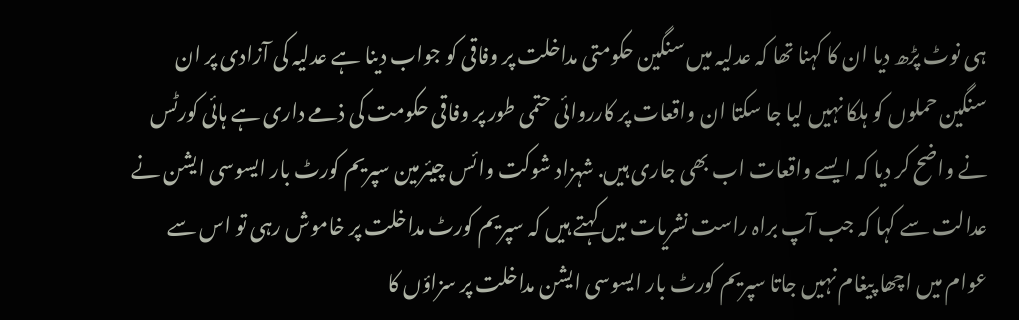ہی نوٹ پڑھ دیا ان کا کہنا تھا کہ عدلیہ میں سنگین حکومتی مداخلت پر وفاقی کو جواب دینا ہے عدلیہ کی آزادی پر ان سنگین حملوں کو ہلکا نہیں لیا جا سکتا ان واقعات پر کارروائی حتمی طور پر وفاقی حکومت کی ذمے داری ہے ہائی کورٹس نے واضح کر دیا کہ ایسے واقعات اب بھی جاری ہیں. شہزاد شوکت وائس چیئرمین سپریم کورٹ بار ایسوسی ایشن نے عدالت سے کہا کہ جب آپ براہ راست نشریات میں کہتے ہیں کہ سپریم کورٹ مداخلت پر خاموش رہی تو اس سے عوام میں اچھا پیغام نہیں جاتا سپریم کورٹ بار ایسوسی ایشن مداخلت پر سزاؤں کا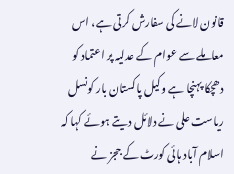قانون لانے کی سفارش کرتی ہے، اس معاملے سے عوام کے عدلیہ پر اعتماد کو دھچکا پہنچا ہے وکیل پاکستان بار کونسل ریاست علی نے دلائل دیتے ہوئے کہا کہ اسلام آباد ہائی کورٹ کے ججز نے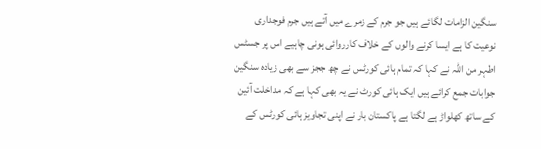سنگین الزامات لگائے ہیں جو جرم کے زمرے میں آتے ہیں جرم فوجداری نوعیت کا ہے ایسا کرنے والوں کے خلاف کارروائی ہونی چاہیے اس پر جسٹس اطہر من اللہ نے کہا کہ تمام ہائی کورٹس نے چھ ججز سے بھی زیادہ سنگین جوابات جمع کرائے ہیں ایک ہائی کورٹ نے یہ بھی کہا ہے کہ مداخلت آئین کے ساتھ کھلواڑ ہے لگتا ہے پاکستان بار نے اپنی تجاویز ہائی کورٹس کے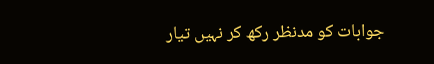جوابات کو مدنظر رکھ کر نہیں تیار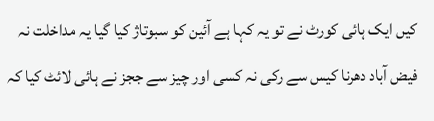کیں ایک ہائی کورٹ نے تو یہ کہا ہے آئین کو سبوتاژ کیا گیا یہ مداخلت نہ فیض آباد دھرنا کیس سے رکی نہ کسی اور چیز سے ججز نے ہائی لائٹ کیا کہ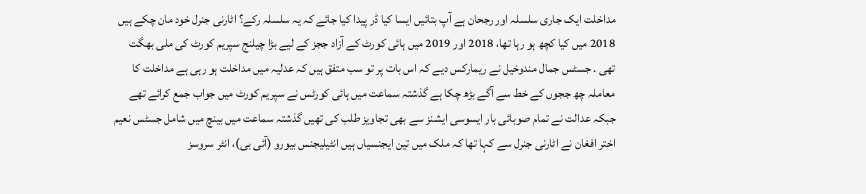مداخلت ایک جاری سلسلہ اور رجحان ہے آپ بتائیں ایسا کیا ڈر پیدا کیا جائے کہ یہ سلسلہ رکے؟ اٹارنی جنرل خود مان چکے ہیں 2018 میں کیا کچھ ہو رہا تھا، 2018 اور 2019 میں ہائی کورٹ کے آزاد ججز کے لیے بڑا چیلنج سپریم کورٹ کی ملی بھگت تھی . جسٹس جمال مندوخیل نے ریمارکس دیے کہ اس بات پر تو سب متفق ہیں کہ عدلیہ میں مداخلت ہو رہی ہے مداخلت کا معاملہ چھ ججوں کے خط سے آگے بڑھ چکا ہے گذشتہ سماعت میں ہائی کورٹس نے سپریم کورٹ میں جواب جمع کرائے تھے جبکہ عدالت نے تمام صوبائی بار ایسوسی ایشنز سے بھی تجاویز طلب کی تھیں گذشتہ سماعت میں بینچ میں شامل جسٹس نعیم اختر افغان نے اٹارنی جنرل سے کہا تھا کہ ملک میں تین ایجنسیاں ہیں انٹیلیجنس بیورو (آئی بی)، انٹر سروسز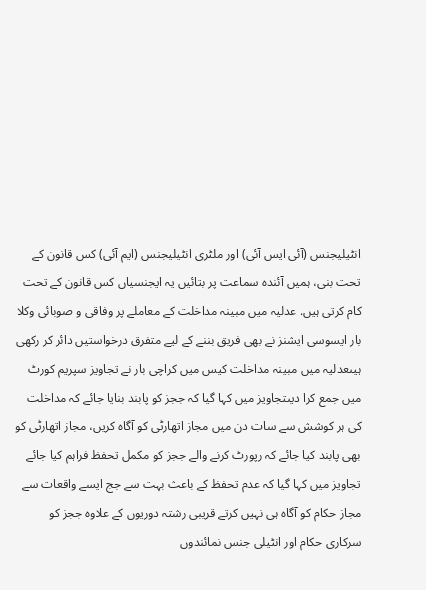انٹیلیجنس (آئی ایس آئی) اور ملٹری انٹیلیجنس (ایم آئی) کس قانون کے تحت بنی، ہمیں آئندہ سماعت پر بتائیں یہ ایجنسیاں کس قانون کے تحت کام کرتی ہیں. عدلیہ میں مبینہ مداخلت کے معاملے پر وفاقی و صوبائی وکلا بار ایسوسی ایشنز نے بھی فریق بننے کے لیے متفرق درخواستیں دائر کر رکھی ہیںعدلیہ میں مبینہ مداخلت کیس میں کراچی بار نے تجاویز سپریم کورٹ میں جمع کرا دیںتجاویز میں کہا گیا کہ ججز کو پابند بنایا جائے کہ مداخلت کی ہر کوشش سے سات دن میں مجاز اتھارٹی کو آگاہ کریں، مجاز اتھارٹی کو بھی پابند کیا جائے کہ رپورٹ کرنے والے ججز کو مکمل تحفظ فراہم کیا جائے تجاویز میں کہا گیا کہ عدم تحفظ کے باعث بہت سے جج ایسے واقعات سے مجاز حکام کو آگاہ ہی نہیں کرتے قریبی رشتہ دوریوں کے علاوہ ججز کو سرکاری حکام اور انٹیلی جنس نمائندوں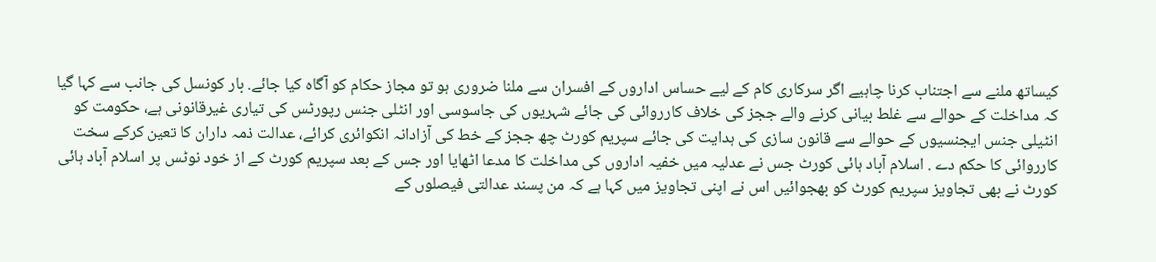کیساتھ ملنے سے اجتناب کرنا چاہیے اگر سرکاری کام کے لیے حساس اداروں کے افسران سے ملنا ضروری ہو تو مجاز حکام کو آگاہ کیا جائے. بار کونسل کی جانب سے کہا گیا کہ مداخلت کے حوالے سے غلط بیانی کرنے والے ججز کی خلاف کارروائی کی جائے شہریوں کی جاسوسی اور انٹلی جنس رپورٹس کی تیاری غیرقانونی ہے، حکومت کو انٹیلی جنس ایجنسیوں کے حوالے سے قانون سازی کی ہدایت کی جائے سپریم کورٹ چھ ججز کے خط کی آزادانہ انکوائری کرائے، عدالت ذمہ داران کا تعین کرکے سخت کارروائی کا حکم دے . اسلام آباد ہائی کورٹ جس نے عدلیہ میں خفیہ اداروں کی مداخلت کا مدعا اٹھایا اور جس کے بعد سپریم کورٹ کے از خود نوٹس پر اسلام آباد ہائی کورٹ نے بھی تجاویز سپریم کورٹ کو بھجوائیں اس نے اپنی تجاویز میں کہا ہے کہ من پسند عدالتی فیصلوں کے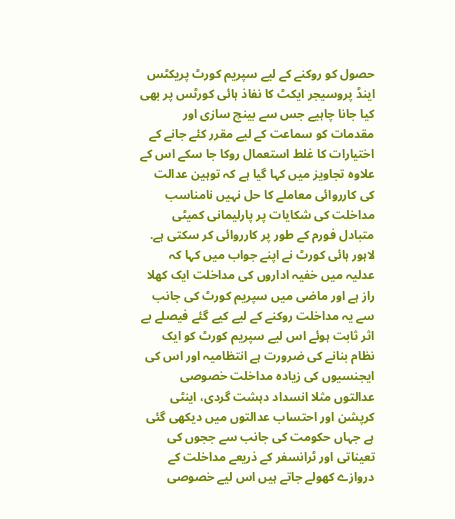حصول کو روکنے کے لیے سپریم کورٹ پریکٹس اینڈ پروسیجر ایکٹ کا نفاذ ہائی کورٹس پر بھی کیا جانا چاہیے جس سے بینچ سازی اور مقدمات کو سماعت کے لیے مقرر کئے جانے کے اختیارات کا غلط استعمال روکا جا سکے اس کے علاوہ تجاویز میں کہا گیا ہے کہ توہین عدالت کی کارروائی معاملے کا حل نہیں نامناسب مداخلت کی شکایات پر پارلیمانی کمیٹی متبادل فورم کے طور پر کارروائی کر سکتی ہے. لاہور ہائی کورٹ نے اپنے جواب میں کہا کہ عدلیہ میں خفیہ اداروں کی مداخلت ایک کھلا راز ہے اور ماضی میں سپریم کورٹ کی جانب سے یہ مداخلت روکنے کے لیے کیے گئے فیصلے بے اثر ثابت ہوئے اس لیے سپریم کورٹ کو ایک نظام بنانے کی ضرورت ہے انتظامیہ اور اس کی ایجنسیوں کی زیادہ مداخلت خصوصی عدالتوں مثلا انسداد دہشت گردی، اینٹی کرپشن اور احتساب عدالتوں میں دیکھی گئی ہے جہاں حکومت کی جانب سے ججوں کی تعیناتی اور ٹرانسفر کے ذریعے مداخلت کے دروازے کھولے جاتے ہیں اس لیے خصوصی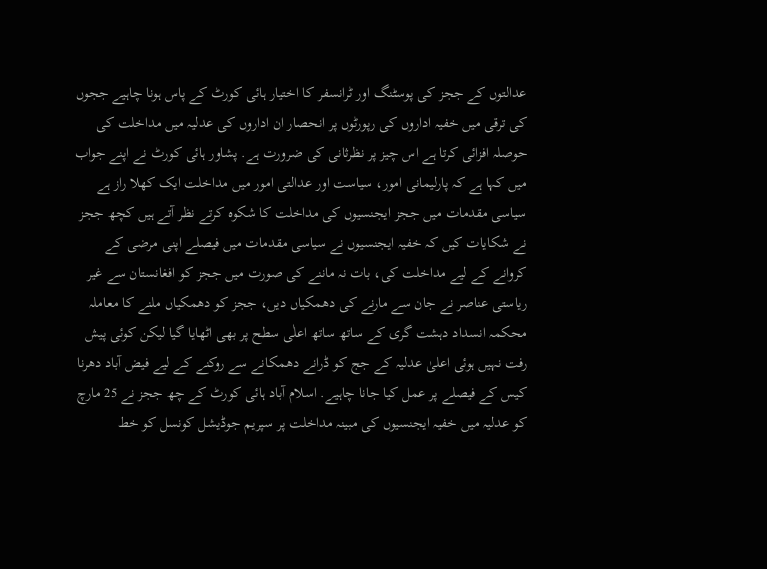عدالتوں کے ججز کی پوسٹنگ اور ٹرانسفر کا اختیار ہائی کورٹ کے پاس ہونا چاہیے ججوں کی ترقی میں خفیہ اداروں کی رپورٹوں پر انحصار ان اداروں کی عدلیہ میں مداخلت کی حوصلہ افزائی کرتا ہے اس چیز پر نظرثانی کی ضرورت ہے. پشاور ہائی کورٹ نے اپنے جواب میں کہا ہے کہ پارلیمانی امور، سیاست اور عدالتی امور میں مداخلت ایک کھلا راز ہے سیاسی مقدمات میں ججز ایجنسیوں کی مداخلت کا شکوہ کرتے نظر آتے ہیں کچھ ججز نے شکایات کیں کہ خفیہ ایجنسیوں نے سیاسی مقدمات میں فیصلے اپنی مرضی کے کروانے کے لیے مداخلت کی، بات نہ ماننے کی صورت میں ججز کو افغانستان سے غیر ریاستی عناصر نے جان سے مارنے کی دھمکیاں دیں، ججز کو دھمکیاں ملنے کا معاملہ محکمہ انسداد دہشت گری کے ساتھ ساتھ اعلٰی سطح پر بھی اٹھایا گیا لیکن کوئی پیش رفت نہیں ہوئی اعلیٰ عدلیہ کے جج کو ڈرانے دھمکانے سے روکنے کے لیے فیض آباد دھرنا کیس کے فیصلے پر عمل کیا جانا چاہیے. اسلام آباد ہائی کورٹ کے چھ ججز نے 25 مارچ کو عدلیہ میں خفیہ ایجنسیوں کی مبینہ مداخلت پر سپریم جوڈیشل کونسل کو خط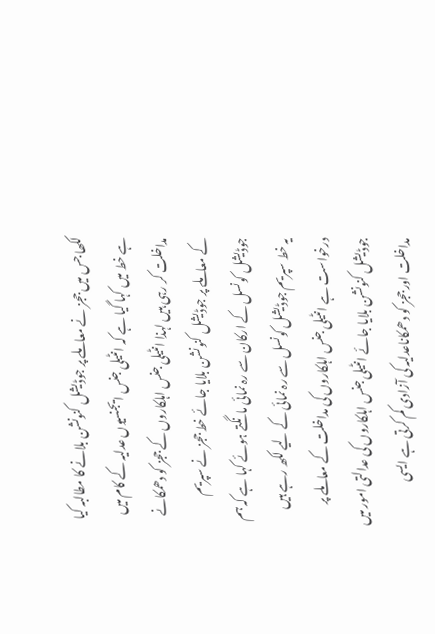لکھا جس میں ججز نے معاملے پر جوڈیشل کنونشن بلانے کا مطالبہ کیا ہے خط میں کہا گیا ہے کہ انٹیلی جنس ایجنسیوں عدلیہ کے کام میں مداخلت کر رہی ہیں لہذا انٹیلی جنس اہلکاروں کے ججز کو دھمکانے کے معاملے پر جوڈیشل کنونشن بلایا جائے خط ججز نے سپریم جوڈیشل کونسل کے ارکان سے رہ نمائی مانگتے ہوئے کہا ہے کہ ہم یہ خط سپریم جوڈیشل کونسل سے رہ نمائی کے لیے لکھ رہے ہیں درخواست ہے انٹیلی جنس اہلکاروں کی مداخلت کے معاملے پر جوڈیشل کنونشن بلایا جائے انٹیلی جنس اہلکاروں کی عدالتی امور میں مداخلت اور ججز کو دھمکاناعدلیہ کی آزادی کم کرتی ہے ایسی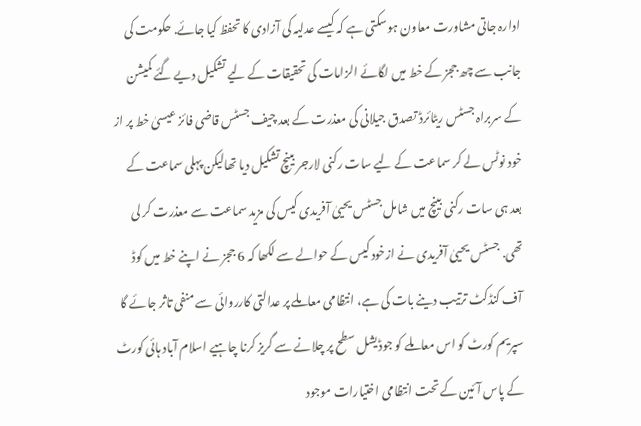ادارہ جاتی مشاورت معاون ہوسکتی ہے کہ کیسے عدلیہ کی آزادی کا تحفظ کیا جائے. حکومت کی جانب سے چھ ججز کے خط میں لگائے الزامات کی تحقیقات کے لیے تشکیل دیے گئے کمیشن کے سربراہ جسٹس ریٹائرڈ تصدق جیلانی کی معذرت کے بعد چیف جسٹس قاضی فائز عیسیٰ خط پر از خود نوٹس لے کر سماعت کے لیے سات رکنی لارجر بینچ تشکیل دیا تھالیکن پہلی سماعت کے بعد ہی سات رکنی بینچ میں شامل جسٹس یحییٰ آفریدی کیس کی مزید سماعت سے معذرت کر لی تھی. جسٹس یحییٰ آفریدی نے ازخود کیس کے حوالے سے لکھا کہ 6 ججز نے اپنے خط میں کوڈ آف کنڈکٹ ترتیب دینے بات کی ہے، انتظامی معاملے پر عدالتی کارروائی سے منفی تاثر جائے گا سپریم کورٹ کو اس معاملے کو جوڈیشل سطح پر چلانے سے گریز کرنا چاہیے اسلام آباد ہائی کورٹ کے پاس آئین کے تحت انتظامی اختیارات موجود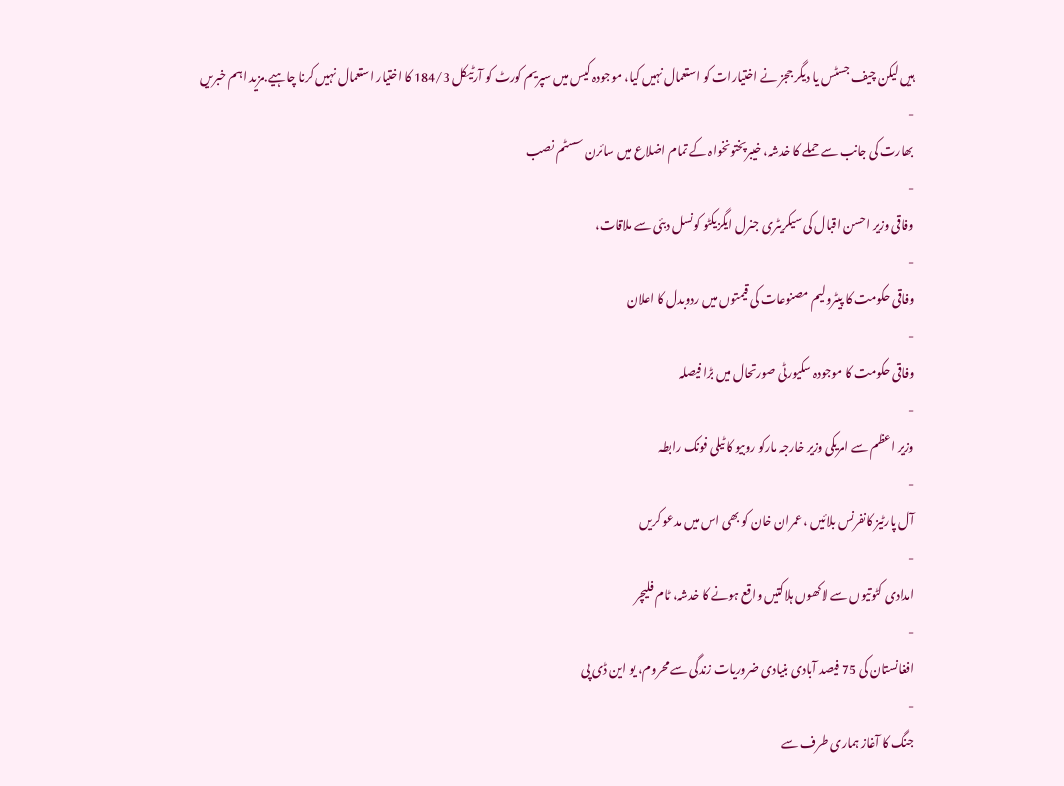ہیں لیکن چیف جسٹس یا دیگر ججز نے اختیارات کو استعمال نہیں کیا، موجودہ کیس میں سپریم کورٹ کو آرٹیکل 184/3 کا اختیار استعمال نہیں کرنا چاہیے.مزید اہم خبریں
-
بھارت کی جانب سے حملے کا خدشہ، خیبرپختونخواہ کے تمام اضلاع میں سائرن سسٹم نصب
-
وفاقی وزیر احسن اقبال کی سیکریٹری جنرل ایگزیکٹو کونسل دبئی سے ملاقات،
-
وفاقی حکومت کا پیٹرولیم مصنوعات کی قیمتوں میں ردوبدل کا اعلان
-
وفاقی حکومت کا موجودہ سکیورٹی صورتحال میں بڑا فیصلہ
-
وزیر اعظم سے امریکی وزیر خارجہ مارکو روبیو کا ٹیلی فونک رابطہ
-
آل پارٹیز کانفرنس بلائیں ، عمران خان کو بھی اس میں مدعو کریں
-
امدادی کٹوتیوں سے لاکھوں ہلاکتیں واقع ہونے کا خدشہ، ٹام فلیچر
-
افغانستان کی 75 فیصد آبادی بنیادی ضروریات زندگی سے محروم، یو این ڈی پی
-
جنگ کا آغاز ہماری طرف سے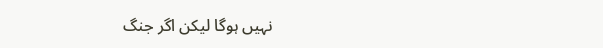نہیں ہوگا لیکن اگر جنگ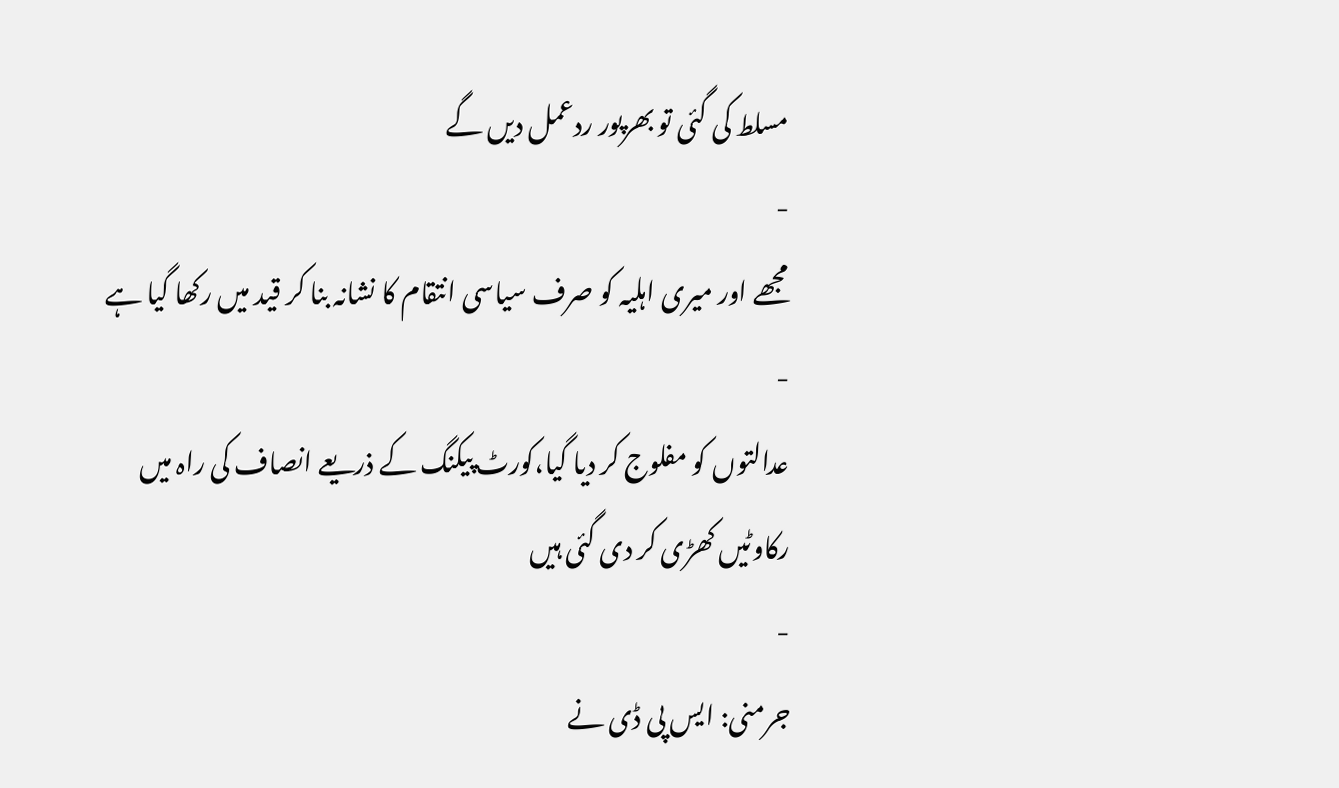مسلط کی گئی تو بھرپور ردعمل دیں گے
-
مجھے اور میری اہلیہ کو صرف سیاسی انتقام کا نشانہ بنا کر قید میں رکھا گیا ہے
-
عدالتوں کو مفلوج کر دیا گیا،کورٹ پیکنگ کے ذریعے انصاف کی راہ میں رکاوٹیں کھڑی کر دی گئی ہیں
-
جرمنی: ایس پی ڈی نے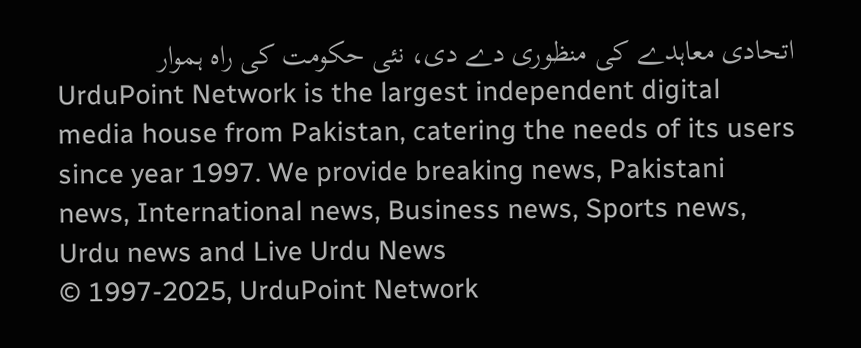اتحادی معاہدے کی منظوری دے دی، نئی حکومت کی راہ ہموار
UrduPoint Network is the largest independent digital media house from Pakistan, catering the needs of its users since year 1997. We provide breaking news, Pakistani news, International news, Business news, Sports news, Urdu news and Live Urdu News
© 1997-2025, UrduPoint Network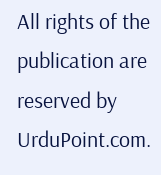All rights of the publication are reserved by UrduPoint.com.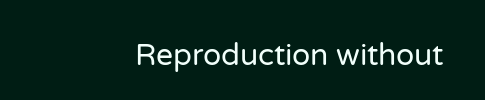Reproduction without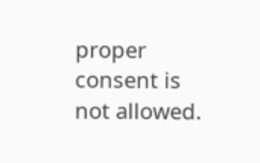proper consent is not allowed.